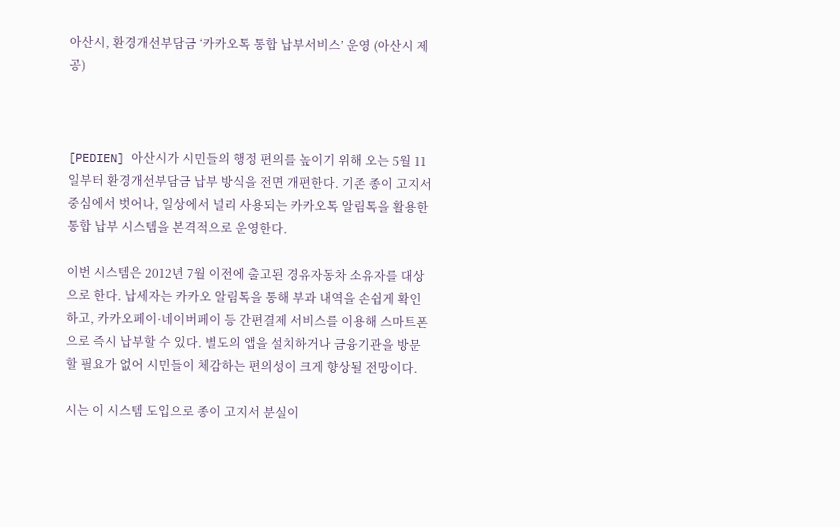아산시, 환경개선부담금 ‘카카오톡 통합 납부서비스’ 운영 (아산시 제공)



[PEDIEN] 아산시가 시민들의 행정 편의를 높이기 위해 오는 5월 11일부터 환경개선부담금 납부 방식을 전면 개편한다. 기존 종이 고지서 중심에서 벗어나, 일상에서 널리 사용되는 카카오톡 알림톡을 활용한 통합 납부 시스템을 본격적으로 운영한다.

이번 시스템은 2012년 7월 이전에 출고된 경유자동차 소유자를 대상으로 한다. 납세자는 카카오 알림톡을 통해 부과 내역을 손쉽게 확인하고, 카카오페이·네이버페이 등 간편결제 서비스를 이용해 스마트폰으로 즉시 납부할 수 있다. 별도의 앱을 설치하거나 금융기관을 방문할 필요가 없어 시민들이 체감하는 편의성이 크게 향상될 전망이다.

시는 이 시스템 도입으로 종이 고지서 분실이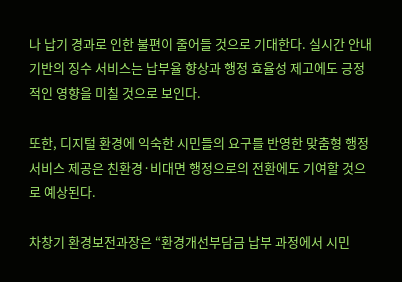나 납기 경과로 인한 불편이 줄어들 것으로 기대한다. 실시간 안내 기반의 징수 서비스는 납부율 향상과 행정 효율성 제고에도 긍정적인 영향을 미칠 것으로 보인다.

또한, 디지털 환경에 익숙한 시민들의 요구를 반영한 맞춤형 행정 서비스 제공은 친환경·비대면 행정으로의 전환에도 기여할 것으로 예상된다.

차창기 환경보전과장은 “환경개선부담금 납부 과정에서 시민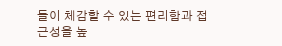들이 체감할 수 있는 편리함과 접근성을 높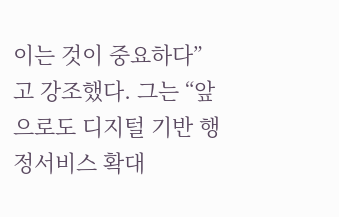이는 것이 중요하다”고 강조했다. 그는 “앞으로도 디지털 기반 행정서비스 확대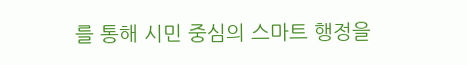를 통해 시민 중심의 스마트 행정을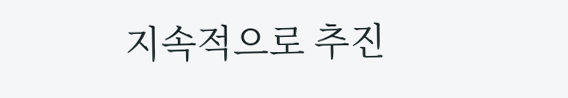지속적으로 추진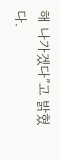해 나가겠다”고 밝혔다.